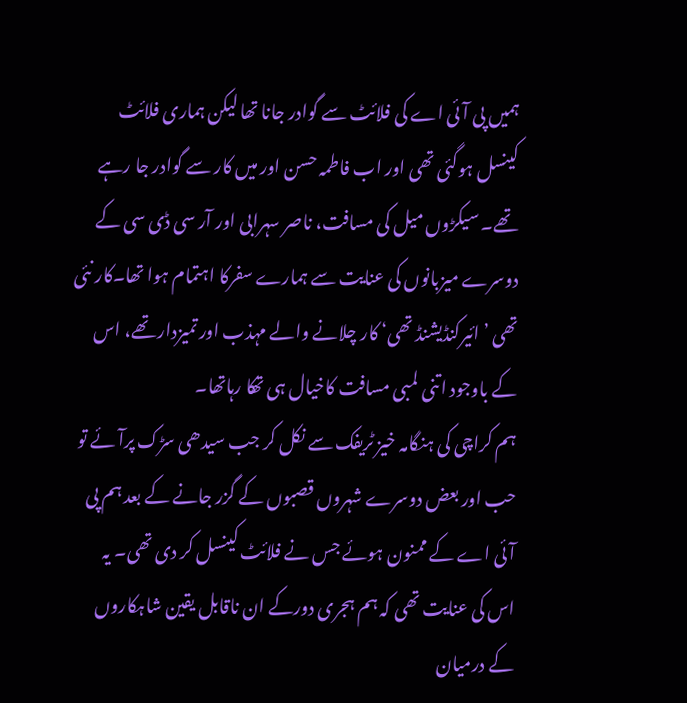ہمیں پی آئی اے کی فلائٹ سے گوادر جانا تھا لیکن ہماری فلائٹ کینسل ہوگئی تھی اور اب فاطمہ حسن اور میں کار سے گوادر جا رہے تھے۔ سیکڑوں میل کی مسافت، ناصر سہرابی اور آر سی ڈی سی کے دوسرے میزبانوں کی عنایت سے ہمارے سفرکا اہتمام ہوا تھا۔کار نئی تھی ’ائیرکنڈیشنڈ تھی‘ کار چلانے والے مہذب اور تمیزدار تھے، اس کے باوجود اتنی لمبی مسافت کاخیال ہی تھکا رہاتھا۔
ہم کراچی کی ہنگامہ خیز ٹریفک سے نکل کر جب سیدھی سڑک پرآئے تو حب اور بعض دوسرے شہروں قصبوں کے گزر جانے کے بعد ہم پی آئی اے کے ممنون ہوئے جس نے فلائٹ کینسل کر دی تھی۔ یہ اس کی عنایت تھی کہ ہم ہجری دورکے ان ناقابل یقین شاہکاروں کے درمیان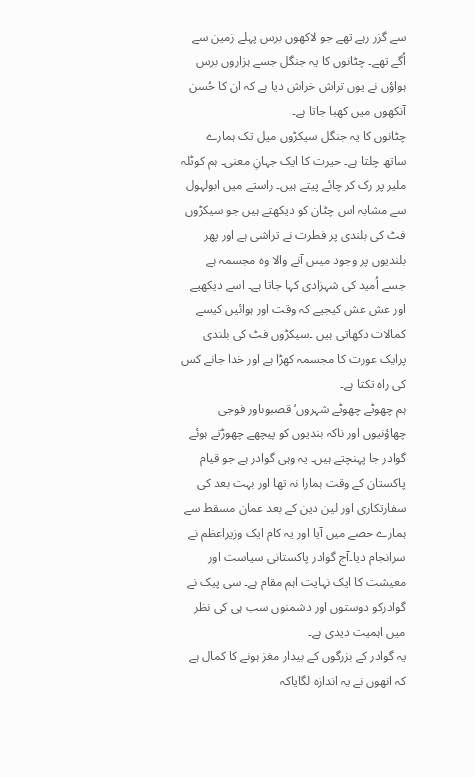سے گزر رہے تھے جو لاکھوں برس پہلے زمین سے اُگے تھے۔ چٹانوں کا یہ جنگل جسے ہزاروں برس ہواؤں نے یوں تراش خراش دیا ہے کہ ان کا حُسن آنکھوں میں کھبا جاتا ہے۔
چٹانوں کا یہ جنگل سیکڑوں میل تک ہمارے ساتھ چلتا ہے۔ حیرت کا ایک جہانِ معنی۔ ہم کوٹلہ ملیر پر رک کر چائے پیتے ہیں۔ راستے میں ابولہول سے مشابہ اس چٹان کو دیکھتے ہیں جو سیکڑوں فٹ کی بلندی پر فطرت نے تراشی ہے اور پھر بلندیوں پر وجود میںں آنے والا وہ مجسمہ ہے جسے اُمید کی شہزادی کہا جاتا ہے۔ اسے دیکھیے اور عش عش کیجیے کہ وقت اور ہوائیں کیسے کمالات دکھاتی ہیں ۔سیکڑوں فٹ کی بلندی پرایک عورت کا مجسمہ کھڑا ہے اور خدا جانے کس کی راہ تکتا ہے۔
ہم چھوٹے چھوٹے شہروں‘قصبوںاور فوجی چھاؤنیوں اور ناکہ بندیوں کو پیچھے چھوڑتے ہوئے گوادر جا پہنچتے ہیں۔ یہ وہی گوادر ہے جو قیام پاکستان کے وقت ہمارا نہ تھا اور بہت بعد کی سفارتکاری اور لین دین کے بعد عمان مسقط سے ہمارے حصے میں آیا اور یہ کام ایک وزیراعظم نے سرانجام دیا۔آج گوادر پاکستانی سیاست اور معیشت کا ایک نہایت اہم مقام ہے۔ سی پیک نے گوادرکو دوستوں اور دشمنوں سب ہی کی نظر میں اہمیت دیدی ہے۔
یہ گوادر کے بزرگوں کے بیدار مغز ہونے کا کمال ہے کہ انھوں نے یہ اندازہ لگایاکہ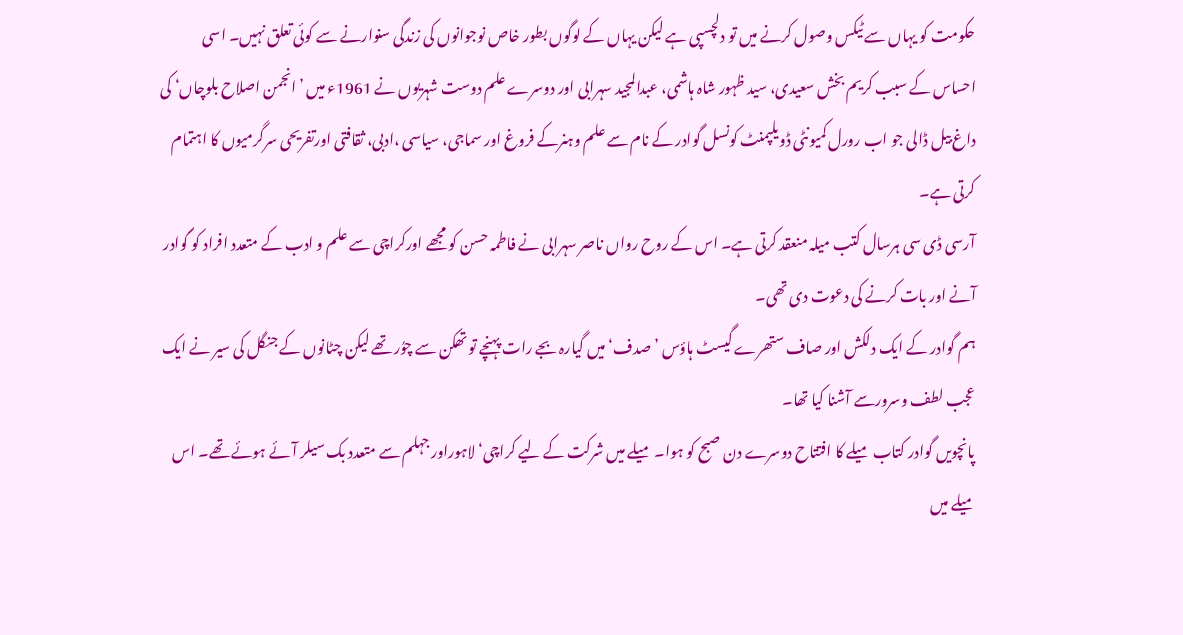حکومت کو یہاں سے ٹیکس وصول کرنے میں تو دلچسپی ہے لیکن یہاں کے لوگوں بطور خاص نوجوانوں کی زندگی سنوارنے سے کوئی تعلق نہیں۔ اسی احساس کے سبب کریم بخش سعیدی، سید ظہور شاہ ہاشمی، عبدالمجید سہرابی اور دوسرے علم دوست شہریوں نے 1961ء میں ’انجمن اصلاح بلوچاں‘ کی داغ بیل ڈالی جو اب رورل کمیونٹی ڈویلپمنٹ کونسل گوادر کے نام سے علم وہنرکے فروغ اور سماجی، سیاسی ،ادبی، ثقافتی اورتفریحی سرگرمیوں کا اہتمام کرتی ہے۔
آرسی ڈی سی ہرسال کتب میلہ منعقد کرتی ہے۔ اس کے روح رواں ناصر سہرابی نے فاطمہ حسن کو مجھے اورکراچی سے علم و ادب کے متعدد افراد کو گوادر آنے اور بات کرنے کی دعوت دی تھی۔
ہم گوادر کے ایک دلکش اور صاف ستھرے گیسٹ ہاؤس ’صدف‘ میں گیارہ بجے رات پہنچے تو تھکن سے چوُر تھے لیکن چٹانوں کے جنگل کی سیر نے ایک عجب لطف وسرورسے آشنا کیا تھا۔
پانچویں گوادر کتاب میلے کا افتتاح دوسرے دن صبح کو ہوا۔ میلے میں شرکت کے لیے کراچی‘ لاہوراور جہلم سے متعدد بک سیلر آئے ہوئے تھے۔ اس میلے میں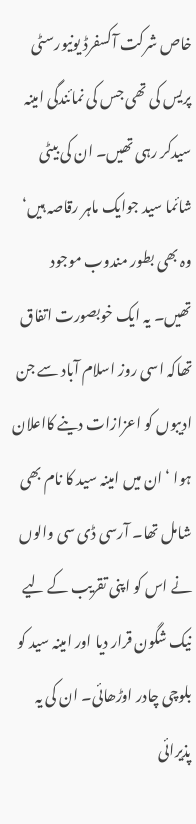خاص شرکت آکسفرڈ یونیورسٹی پریس کی تھی جس کی نمائندگی امینہ سیدکر رہی تھیں۔ ان کی بیٹی شائما سید جوایک ماہر رقاصہ ہیں‘ وہ بھی بطور مندوب موجود تھیں۔ یہ ایک خوبصورت اتفاق تھاکہ اسی روز اسلام آباد سے جن ادیبوں کو اعزازات دینے کااعلان ہوا ‘ ان میں امینہ سید کا نام بھی شامل تھا۔ آرسی ڈی سی والوں نے اس کو اپنی تقریب کے لیے نیک شگون قرار دیا اور امینہ سید کو بلوچی چادر اوڑھائی۔ ان کی یہ پذیرائی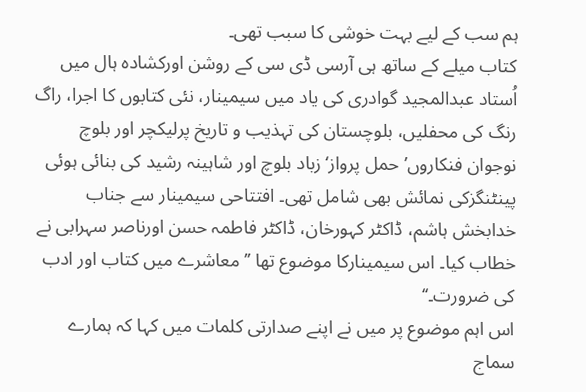ہم سب کے لیے بہت خوشی کا سبب تھی۔
کتاب میلے کے ساتھ ہی آرسی ڈی سی کے روشن اورکشادہ ہال میں اُستاد عبدالمجید گوادری کی یاد میں سیمینار، نئی کتابوں کا اجرا، راگ رنگ کی محفلیں، بلوچستان کی تہذیب و تاریخ پرلیکچر اور بلوچ نوجوان فنکاروں’حمل پرواز‘ زباد بلوچ اور شاہینہ رشید کی بنائی ہوئی پینٹنگزکی نمائش بھی شامل تھی۔ افتتاحی سیمینار سے جناب خدابخش ہاشم، ڈاکٹر کہورخان، ڈاکٹر فاطمہ حسن اورناصر سہرابی نے خطاب کیا۔ اس سیمینارکا موضوع تھا ’’معاشرے میں کتاب اور ادب کی ضرورت۔‘‘
اس اہم موضوع پر میں نے اپنے صدارتی کلمات میں کہا کہ ہمارے سماج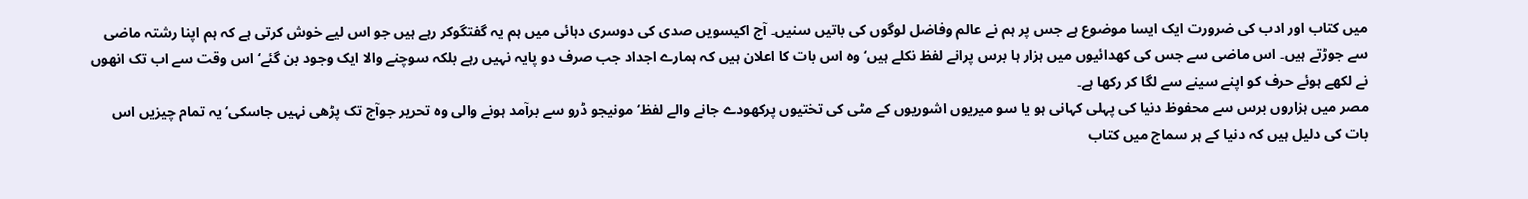میں کتاب اور ادب کی ضرورت ایک ایسا موضوع ہے جس پر ہم نے عالم وفاضل لوگوں کی باتیں سنیں۔ آج اکیسویں صدی کی دوسری دہائی میں ہم یہ گفتگوکر رہے ہیں جو اس لیے خوش کرتی ہے کہ ہم اپنا رشتہ ماضی سے جوڑتے ہیں۔ اس ماضی سے جس کی کھدائیوں میں ہزار ہا برس پرانے لفظ نکلے ہیں‘ وہ اس بات کا اعلان ہیں کہ ہمارے اجداد جب صرف دو پایہ نہیں رہے بلکہ سوچنے والا ایک وجود بن گئے‘ اس وقت سے اب تک انھوں نے لکھے ہوئے حرف کو اپنے سینے سے لگا کر رکھا ہے۔
مصر میں ہزاروں برس سے محفوظ دنیا کی پہلی کہانی ہو یا سو میریوں اشوریوں کے مٹی کی تختیوں پرکھودے جانے والے لفظ‘ مونیجو ڈرو سے برآمد ہونے والی وہ تحریر جوآج تک پڑھی نہیں جاسکی‘ یہ تمام چیزیں اس بات کی دلیل ہیں کہ دنیا کے ہر سماج میں کتاب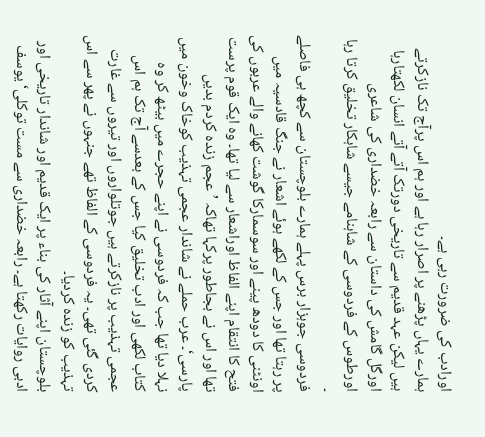اورادب کی ضرورت رہی ہے۔
ہمارے یہاں پڑھنے پر اصرار رہا ہے اور ہم اس پرآج تک نازکرتے ہیں لیکن عہد قدیم سے تاریخی دورتک آتے آتے انسان لکھتارہا اورگل گامش کی داستان سے رابعہ خضداری کی شاعری اورطوس کے فردوسی کے شاہنامے جیسے شاہکار تخلیق کرتا رہا ۔
فردوسی جوہزار برس پہلے ہمارے بلوچستان سے کچھ ہی فاصلے پر رہتا تھا اور جس کے لکھے ہوئے اشعار نے جنگ قادسیہ میں اونٹنی کا دودھ پینے اور سوسمارکا گوشت کھانے والے عربوں کی فتح کا انتقام اپنے الفاظ اوراشعار سے لیا تھا۔ وہ ایک قوم پرست تھا اور اس نے بجاطور پرکہا تھاکہ ’عجم زندہ کردم بدیں پارسی‘۔ عرب حملے نے شاندار عجمی تہذیب کوخاک وخون میں نہلا دیا تھا جب کہ فردوسی نے اپنے حجرے میں بیٹھ کر وہ کتاب لکھی اور ادب تخلیق کیا جس کے بعدسے آج تک ہم اس عجمی تہذیب پر نازکرتے ہیں جوتلواروں اور تیروں سے غارت کردی گئی تھی۔ یہ فردوسی کے الفاظ تھے جنہوں نے پھر سے اس تہذیب کو زندہ کردیا۔
بلوچستان اپنے آثار کی بناء پر ایک قدیم اور شاندار تاریخی اور ادبی روایات رکھتا ہے۔ رابعہ خضداری سے مست توکلی‘ یوسف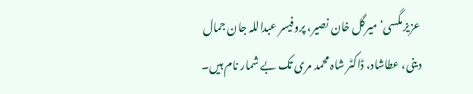عزیز مگسی‘ میرگل خان نصیر، پروفیسر عبداللہ جان جمال دینی، عطاشاد، ڈاکٹر شاہ محمد مری تک بے شمار نام ہیں۔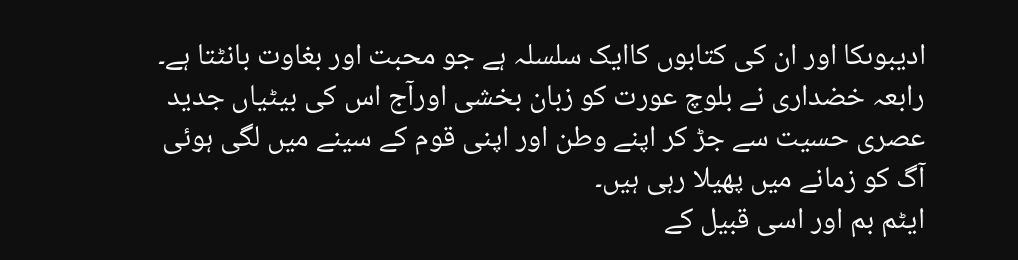ادیبوںکا اور ان کی کتابوں کاایک سلسلہ ہے جو محبت اور بغاوت بانٹتا ہے۔ رابعہ خضداری نے بلوچ عورت کو زبان بخشی اورآج اس کی بیٹیاں جدید عصری حسیت سے جڑ کر اپنے وطن اور اپنی قوم کے سینے میں لگی ہوئی آگ کو زمانے میں پھیلا رہی ہیں۔
ایٹم بم اور اسی قبیل کے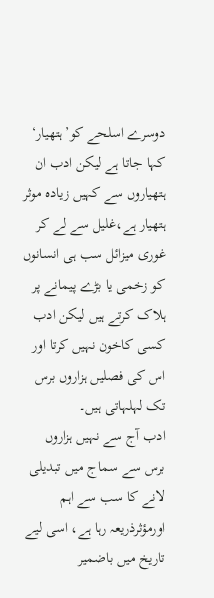دوسرے اسلحے کو’ہتھیار‘ کہا جاتا ہے لیکن ادب ان ہتھیاروں سے کہیں زیادہ موثر ہتھیار ہے،غلیل سے لے کر غوری میزائل سب ہی انسانوں کو زخمی یا بڑے پیمانے پر ہلاک کرتے ہیں لیکن ادب کسی کاخون نہیں کرتا اور اس کی فصلیں ہزاروں برس تک لہلہاتی ہیں۔
ادب آج سے نہیں ہزاروں برس سے سماج میں تبدیلی لانے کا سب سے اہم اورمؤثرذریعہ رہا ہے، اسی لیے تاریخ میں باضمیر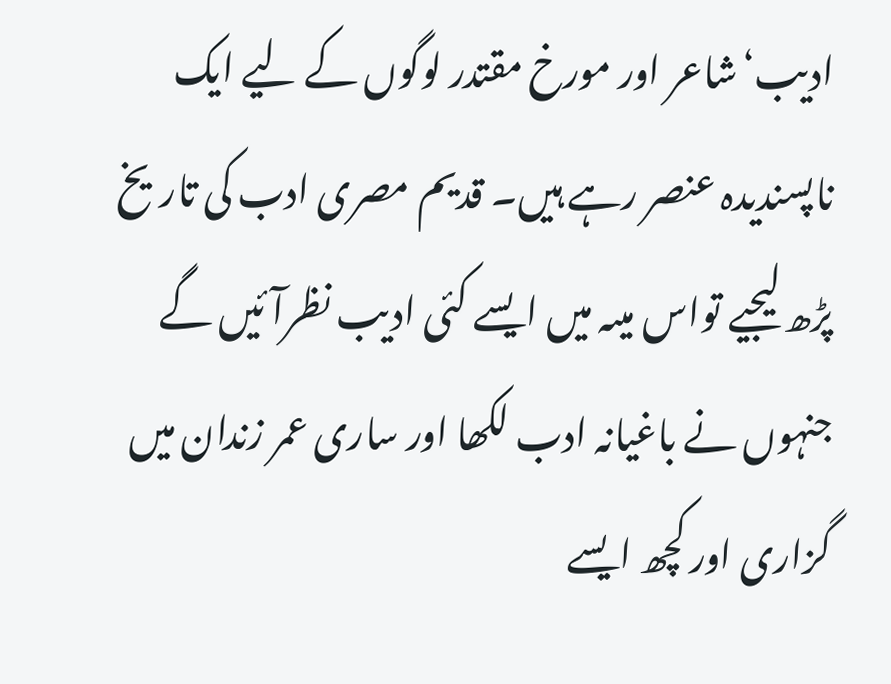ادیب‘شاعر اور مورخ مقتدر لوگوں کے لیے ایک ناپسندیدہ عنصر رہے ہیں۔ قدیم مصری ادب کی تاریخ پڑھ لیجیے تواس میںہ میں ایسے کئی ادیب نظرآئیں گے جنہوں نے باغیانہ ادب لکھا اور ساری عمر زندان میں گزاری اور کچھ ایسے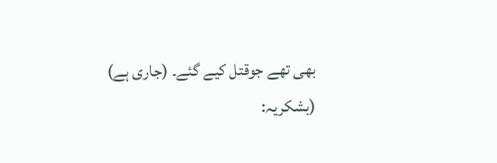بھی تھے جوقتل کیے گئے۔ (جاری ہے)
(بشکریہ: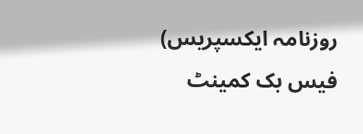روزنامہ ایکسپریس)
فیس بک کمینٹ